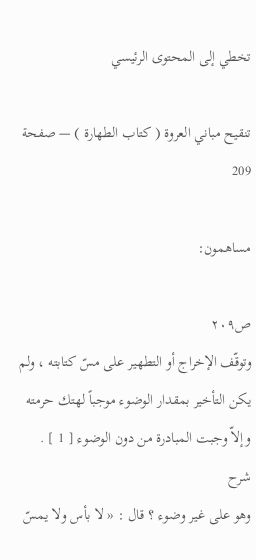تخطي إلى المحتوى الرئيسي

تنقيح مباني العروة ( كتاب الطهارة ) — صفحة 209

مساهمون:

ص٢٠٩
وتوقّف الإخراج أو التطهير على مسّ كتابته ، ولم يكن التأخير بمقدار الوضوء موجباً لهتك حرمته وإلاّ وجبت المبادرة من دون الوضوء [ 1 ] .
شرح
وهو على غير وضوء ؟ قال : « لا بأس ولا يمسّ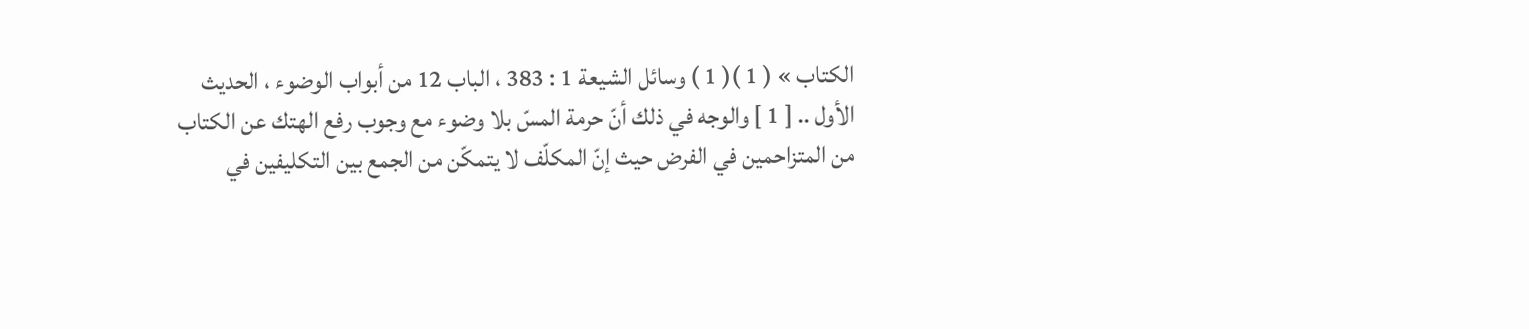الكتاب » ( 1 )( 1 ) وسائل الشيعة 1 : 383 ، الباب 12 من أبواب الوضوء ، الحديث الأول .. [ 1 ] والوجه في ذلك أنّ حرمة المسّ بلا وضوء مع وجوب رفع الهتك عن الكتاب من المتزاحمين في الفرض حيث إنّ المكلّف لا يتمكّن من الجمع بين التكليفين في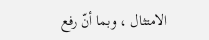الامتثال ، وبما أنّ رفع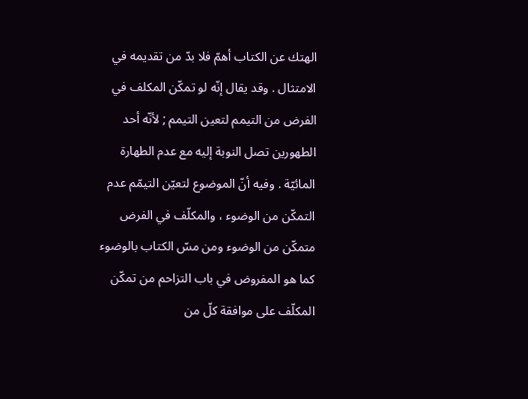الهتك عن الكتاب أهمّ فلا بدّ من تقديمه في الامتثال . وقد يقال إنّه لو تمكّن المكلف في الفرض من التيمم لتعين التيمم ; لأنّه أحد الطهورين تصل النوبة إليه مع عدم الطهارة المائيّة . وفيه أنّ الموضوع لتعيّن التيمّم عدم التمكّن من الوضوء ، والمكلّف في الفرض متمكّن من الوضوء ومن مسّ الكتاب بالوضوء كما هو المفروض في باب التزاحم من تمكّن المكلّف على موافقة كلّ من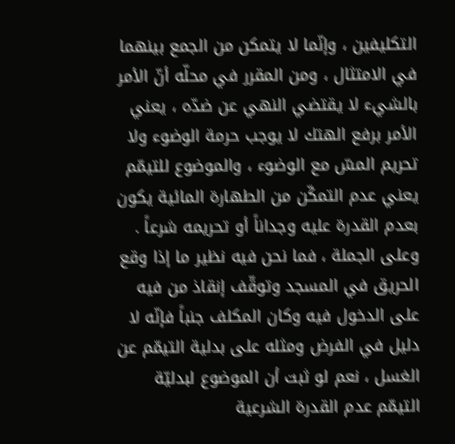التكليفين ، وإنّما لا يتمكن من الجمع بينهما في الامتثال ، ومن المقرر في محلّه أنّ الأمر بالشيء لا يقتضي النهي عن ضدّه ، يعني الأمر برفع الهتك لا يوجب حرمة الوضوء ولا تحريم المسّ مع الوضوء ، والموضوع للتيمّم يعني عدم التمكّن من الطهارة المائية يكون بعدم القدرة عليه وجداناً أو تحريمه شرعاً . وعلى الجملة ، فما نحن فيه نظير ما إذا وقع الحريق في المسجد وتوقّف إنقاذ من فيه على الدخول فيه وكان المكلف جنباً فإنّه لا دليل في الفرض ومثله على بدلية التيمّم عن الغسل ، نعم لو ثبت أن الموضوع لبدليّة التيمّم عدم القدرة الشرعية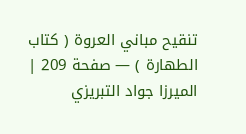تنقيح مباني العروة ( كتاب الطهارة ) — صفحة 209 | الميرزا جواد التبريزي